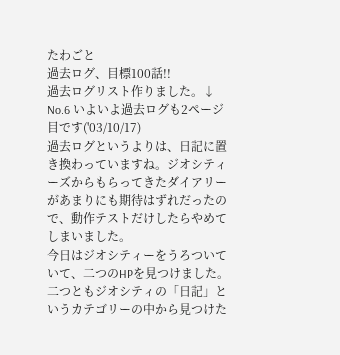たわごと
過去ログ、目標100話!!
過去ログリスト作りました。↓
No.6 いよいよ過去ログも2ページ目です('03/10/17)
過去ログというよりは、日記に置き換わっていますね。ジオシティーズからもらってきたダイアリーがあまりにも期待はずれだったので、動作テストだけしたらやめてしまいました。
今日はジオシティーをうろついていて、二つのHPを見つけました。二つともジオシティの「日記」というカテゴリーの中から見つけた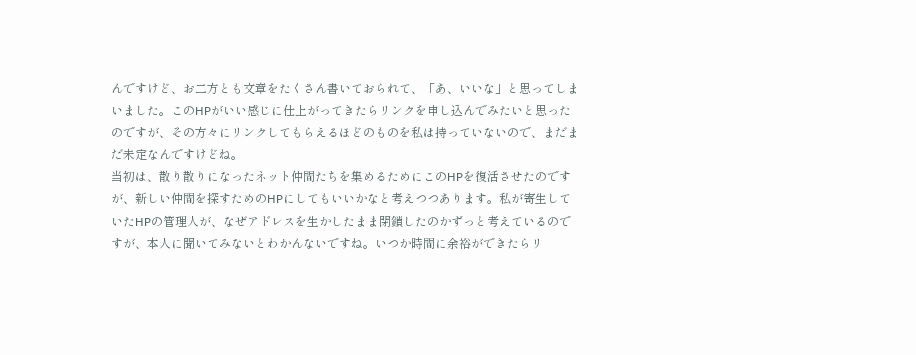んですけど、お二方とも文章をたくさん書いておられて、「あ、いいな」と思ってしまいました。このHPがいい感じに仕上がってきたらリンクを申し込んでみたいと思ったのですが、その方々にリンクしてもらえるほどのものを私は持っていないので、まだまだ未定なんですけどね。
当初は、散り散りになったネット仲間たちを集めるためにこのHPを復活させたのですが、新しい仲間を探すためのHPにしてもいいかなと考えつつあります。私が寄生していたHPの管理人が、なぜアドレスを生かしたまま閉鎖したのかずっと考えているのですが、本人に聞いてみないとわかんないですね。いつか時間に余裕ができたらリ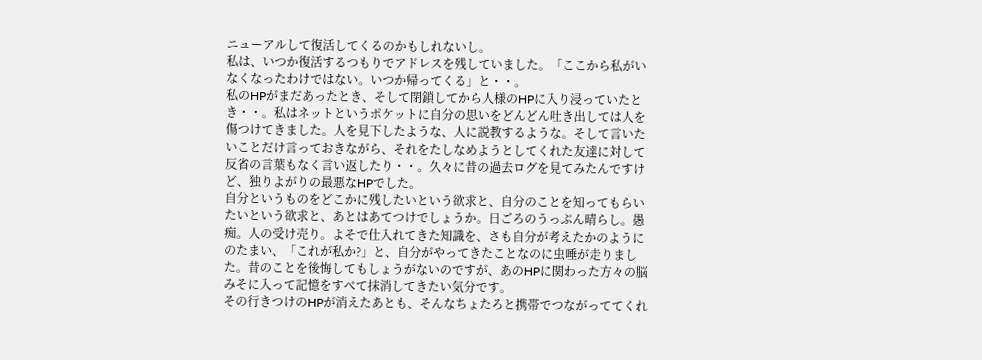ニューアルして復活してくるのかもしれないし。
私は、いつか復活するつもりでアドレスを残していました。「ここから私がいなくなったわけではない。いつか帰ってくる」と・・。
私のHPがまだあったとき、そして閉鎖してから人様のHPに入り浸っていたとき・・。私はネットというポケットに自分の思いをどんどん吐き出しては人を傷つけてきました。人を見下したような、人に説教するような。そして言いたいことだけ言っておきながら、それをたしなめようとしてくれた友達に対して反省の言葉もなく言い返したり・・。久々に昔の過去ログを見てみたんですけど、独りよがりの最悪なHPでした。
自分というものをどこかに残したいという欲求と、自分のことを知ってもらいたいという欲求と、あとはあてつけでしょうか。日ごろのうっぷん晴らし。愚痴。人の受け売り。よそで仕入れてきた知識を、さも自分が考えたかのようにのたまい、「これが私か?」と、自分がやってきたことなのに虫唾が走りました。昔のことを後悔してもしょうがないのですが、あのHPに関わった方々の脳みそに入って記憶をすべて抹消してきたい気分です。
その行きつけのHPが消えたあとも、そんなちょたろと携帯でつながっててくれ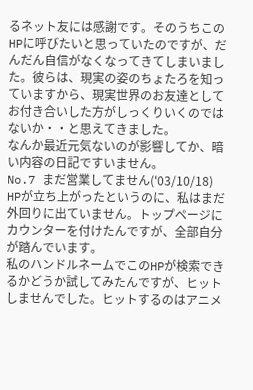るネット友には感謝です。そのうちこのHPに呼びたいと思っていたのですが、だんだん自信がなくなってきてしまいました。彼らは、現実の姿のちょたろを知っていますから、現実世界のお友達としてお付き合いした方がしっくりいくのではないか・・と思えてきました。
なんか最近元気ないのが影響してか、暗い内容の日記ですいません。
No.7 まだ営業してません('03/10/18)
HPが立ち上がったというのに、私はまだ外回りに出ていません。トップページにカウンターを付けたんですが、全部自分が踏んでいます。
私のハンドルネームでこのHPが検索できるかどうか試してみたんですが、ヒットしませんでした。ヒットするのはアニメ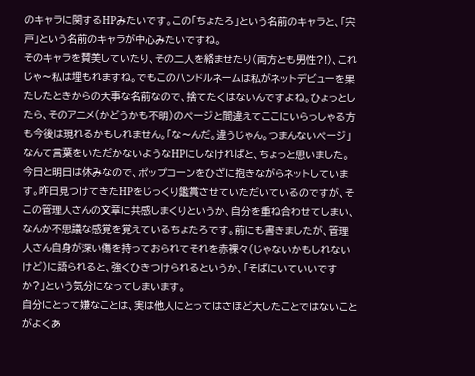のキャラに関するHPみたいです。この「ちょたろ」という名前のキャラと、「宍戸」という名前のキャラが中心みたいですね。
そのキャラを賛美していたり、その二人を絡ませたり(両方とも男性?!)、これじゃ〜私は埋もれますね。でもこのハンドルネームは私がネットデビューを果たしたときからの大事な名前なので、捨てたくはないんですよね。ひょっとしたら、そのアニメ(かどうかも不明)のページと間違えてここにいらっしゃる方も今後は現れるかもしれません。「な〜んだ。違うじゃん。つまんないページ」なんて言葉をいただかないようなHPにしなければと、ちょっと思いました。
今日と明日は休みなので、ポップコーンをひざに抱きながらネットしています。昨日見つけてきたHPをじっくり鑑賞させていただいているのですが、そこの管理人さんの文章に共感しまくりというか、自分を重ね合わせてしまい、なんか不思議な感覚を覚えているちょたろです。前にも書きましたが、管理人さん自身が深い傷を持っておられてそれを赤裸々(じゃないかもしれないけど)に語られると、強くひきつけられるというか、「そばにいていいですか?」という気分になってしまいます。
自分にとって嫌なことは、実は他人にとってはさほど大したことではないことがよくあ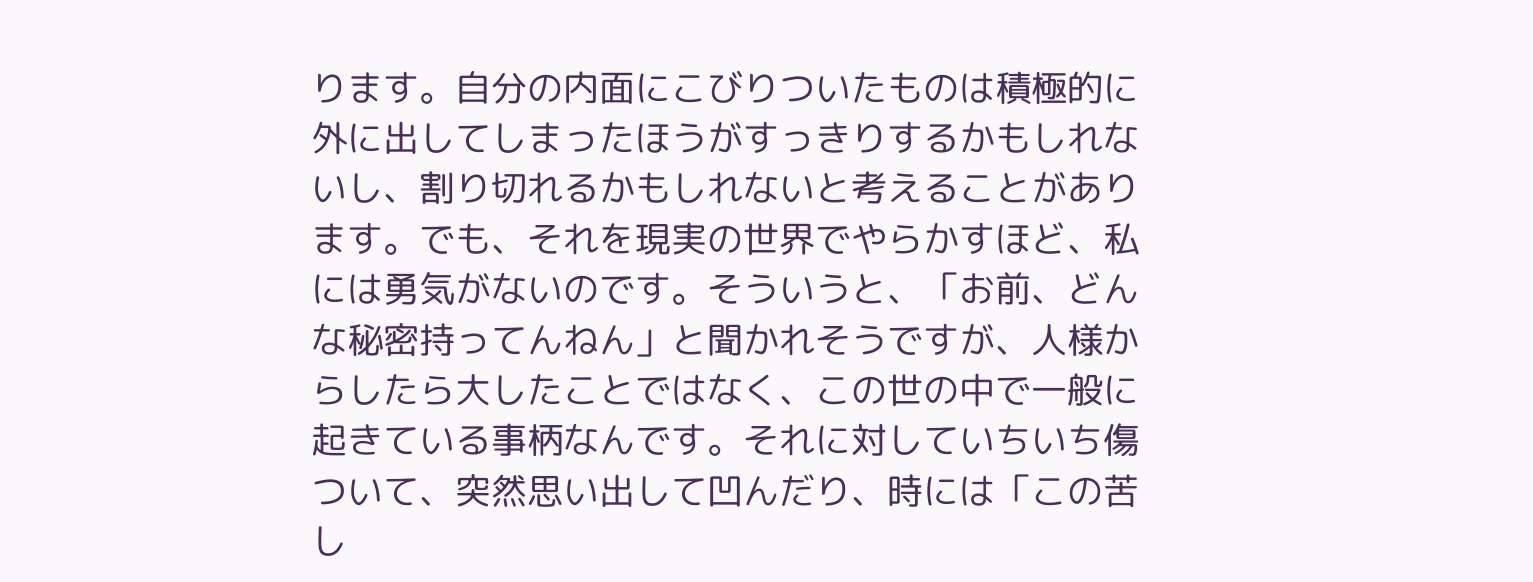ります。自分の内面にこびりついたものは積極的に外に出してしまったほうがすっきりするかもしれないし、割り切れるかもしれないと考えることがあります。でも、それを現実の世界でやらかすほど、私には勇気がないのです。そういうと、「お前、どんな秘密持ってんねん」と聞かれそうですが、人様からしたら大したことではなく、この世の中で一般に起きている事柄なんです。それに対していちいち傷ついて、突然思い出して凹んだり、時には「この苦し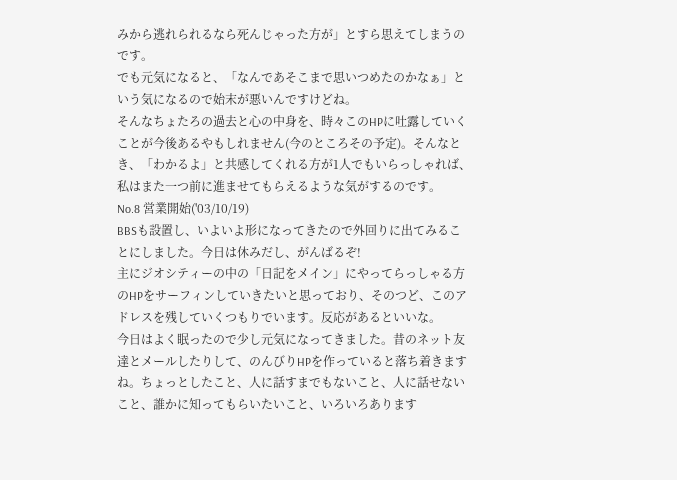みから逃れられるなら死んじゃった方が」とすら思えてしまうのです。
でも元気になると、「なんであそこまで思いつめたのかなぁ」という気になるので始末が悪いんですけどね。
そんなちょたろの過去と心の中身を、時々このHPに吐露していくことが今後あるやもしれません(今のところその予定)。そんなとき、「わかるよ」と共感してくれる方が1人でもいらっしゃれば、私はまた一つ前に進ませてもらえるような気がするのです。
No.8 営業開始('03/10/19)
BBSも設置し、いよいよ形になってきたので外回りに出てみることにしました。今日は休みだし、がんばるぞ!
主にジオシティーの中の「日記をメイン」にやってらっしゃる方のHPをサーフィンしていきたいと思っており、そのつど、このアドレスを残していくつもりでいます。反応があるといいな。
今日はよく眠ったので少し元気になってきました。昔のネット友達とメールしたりして、のんびりHPを作っていると落ち着きますね。ちょっとしたこと、人に話すまでもないこと、人に話せないこと、誰かに知ってもらいたいこと、いろいろあります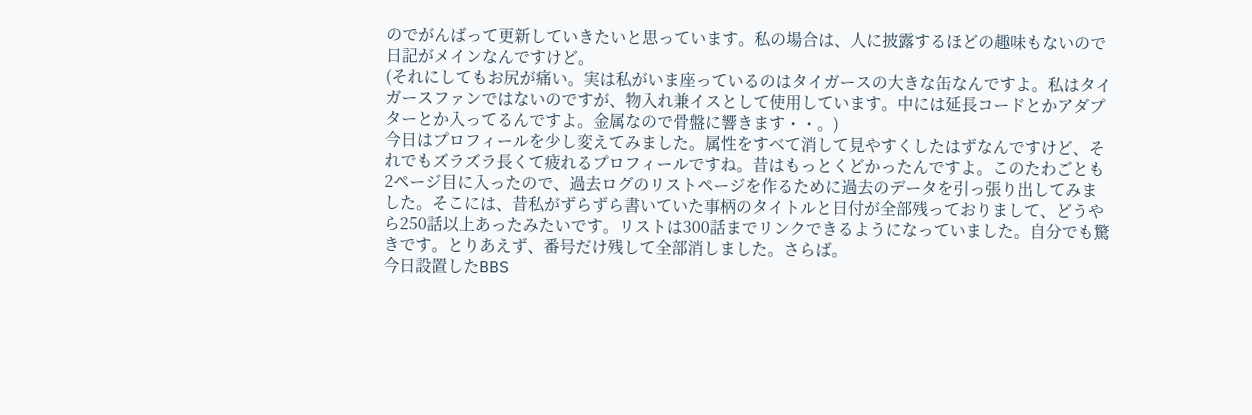のでがんばって更新していきたいと思っています。私の場合は、人に披露するほどの趣味もないので日記がメインなんですけど。
(それにしてもお尻が痛い。実は私がいま座っているのはタイガースの大きな缶なんですよ。私はタイガースファンではないのですが、物入れ兼イスとして使用しています。中には延長コードとかアダプターとか入ってるんですよ。金属なので骨盤に響きます・・。)
今日はプロフィールを少し変えてみました。属性をすべて消して見やすくしたはずなんですけど、それでもズラズラ長くて疲れるプロフィールですね。昔はもっとくどかったんですよ。このたわごとも2ページ目に入ったので、過去ログのリストページを作るために過去のデータを引っ張り出してみました。そこには、昔私がずらずら書いていた事柄のタイトルと日付が全部残っておりまして、どうやら250話以上あったみたいです。リストは300話までリンクできるようになっていました。自分でも驚きです。とりあえず、番号だけ残して全部消しました。さらば。
今日設置したBBS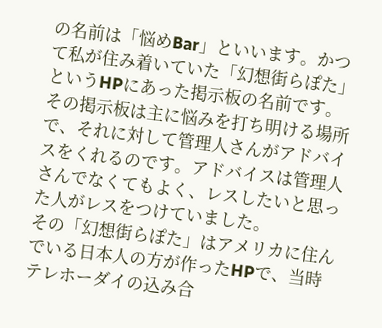の名前は「悩めBar」といいます。かつて私が住み着いていた「幻想街らぽた」というHPにあった掲示板の名前です。その掲示板は主に悩みを打ち明ける場所で、それに対して管理人さんがアドバイスをくれるのです。アドバイスは管理人さんでなくてもよく、レスしたいと思った人がレスをつけていました。
その「幻想街らぽた」はアメリカに住んでいる日本人の方が作ったHPで、当時テレホーダイの込み合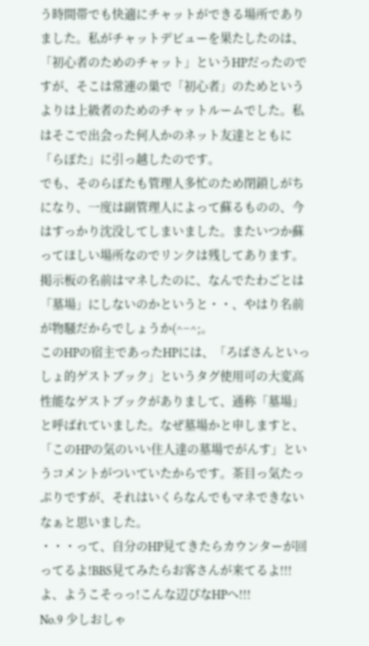う時間帯でも快適にチャットができる場所でありました。私がチャットデビューを果たしたのは、「初心者のためのチャット」というHPだったのですが、そこは常連の巣で「初心者」のためというよりは上級者のためのチャットルームでした。私はそこで出会った何人かのネット友達とともに「らぽた」に引っ越したのです。
でも、そのらぽたも管理人多忙のため閉鎖しがちになり、一度は副管理人によって蘇るものの、今はすっかり沈没してしまいました。またいつか蘇ってほしい場所なのでリンクは残してあります。
掲示板の名前はマネしたのに、なんでたわごとは「墓場」にしないのかというと・・、やはり名前が物騒だからでしょうか(^−^;。
このHPの宿主であったHPには、「ろばさんといっしょ的ゲストブック」というタグ使用可の大変高性能なゲストブックがありまして、通称「墓場」と呼ばれていました。なぜ墓場かと申しますと、「このHPの気のいい住人達の墓場でがんす」というコメントがついていたからです。茶目っ気たっぷりですが、それはいくらなんでもマネできないなぁと思いました。
・・・って、自分のHP見てきたらカウンターが回ってるよ!BBS見てみたらお客さんが来てるよ!!!
よ、ようこそっっ!こんな辺ぴなHPへ!!!
No.9 少しおしゃ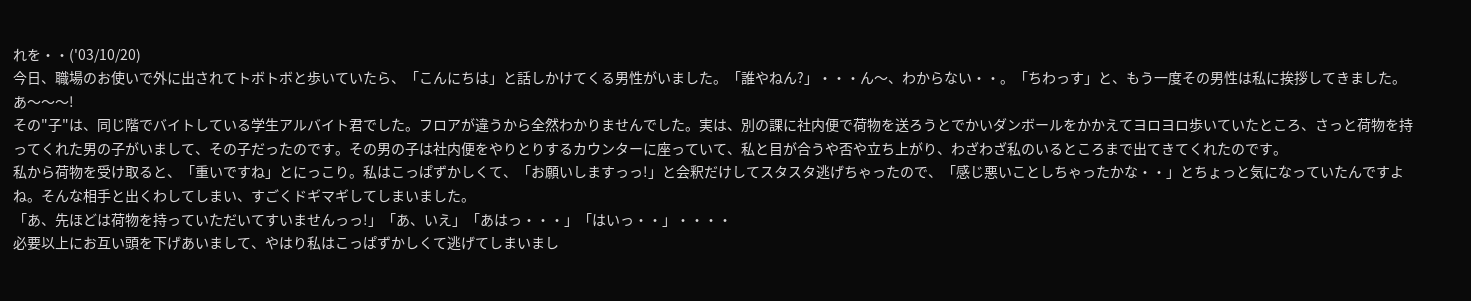れを・・('03/10/20)
今日、職場のお使いで外に出されてトボトボと歩いていたら、「こんにちは」と話しかけてくる男性がいました。「誰やねん?」・・・ん〜、わからない・・。「ちわっす」と、もう一度その男性は私に挨拶してきました。
あ〜〜〜!
その"子"は、同じ階でバイトしている学生アルバイト君でした。フロアが違うから全然わかりませんでした。実は、別の課に社内便で荷物を送ろうとでかいダンボールをかかえてヨロヨロ歩いていたところ、さっと荷物を持ってくれた男の子がいまして、その子だったのです。その男の子は社内便をやりとりするカウンターに座っていて、私と目が合うや否や立ち上がり、わざわざ私のいるところまで出てきてくれたのです。
私から荷物を受け取ると、「重いですね」とにっこり。私はこっぱずかしくて、「お願いしますっっ!」と会釈だけしてスタスタ逃げちゃったので、「感じ悪いことしちゃったかな・・」とちょっと気になっていたんですよね。そんな相手と出くわしてしまい、すごくドギマギしてしまいました。
「あ、先ほどは荷物を持っていただいてすいませんっっ!」「あ、いえ」「あはっ・・・」「はいっ・・」・・・・
必要以上にお互い頭を下げあいまして、やはり私はこっぱずかしくて逃げてしまいまし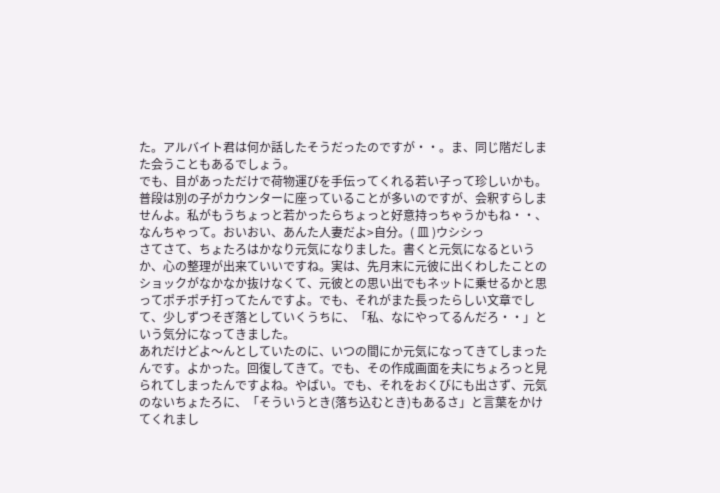た。アルバイト君は何か話したそうだったのですが・・。ま、同じ階だしまた会うこともあるでしょう。
でも、目があっただけで荷物運びを手伝ってくれる若い子って珍しいかも。普段は別の子がカウンターに座っていることが多いのですが、会釈すらしませんよ。私がもうちょっと若かったらちょっと好意持っちゃうかもね・・、なんちゃって。おいおい、あんた人妻だよ>自分。( 皿 )ウシシっ
さてさて、ちょたろはかなり元気になりました。書くと元気になるというか、心の整理が出来ていいですね。実は、先月末に元彼に出くわしたことのショックがなかなか抜けなくて、元彼との思い出でもネットに乗せるかと思ってポチポチ打ってたんですよ。でも、それがまた長ったらしい文章でして、少しずつそぎ落としていくうちに、「私、なにやってるんだろ・・」という気分になってきました。
あれだけどよ〜んとしていたのに、いつの間にか元気になってきてしまったんです。よかった。回復してきて。でも、その作成画面を夫にちょろっと見られてしまったんですよね。やばい。でも、それをおくびにも出さず、元気のないちょたろに、「そういうとき(落ち込むとき)もあるさ」と言葉をかけてくれまし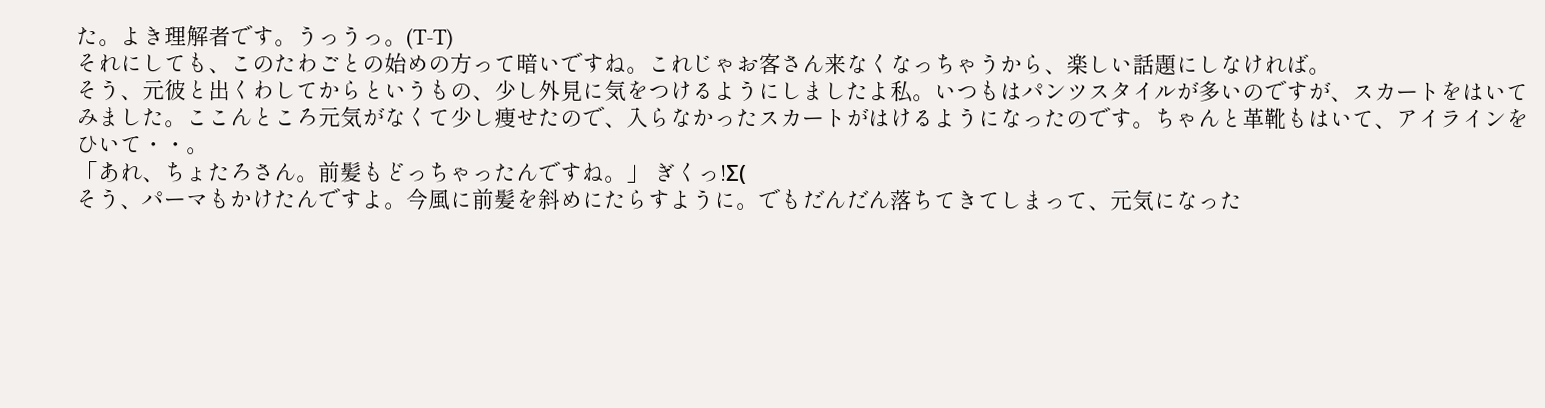た。よき理解者です。うっうっ。(T-T)
それにしても、このたわごとの始めの方って暗いですね。これじゃお客さん来なくなっちゃうから、楽しい話題にしなければ。
そう、元彼と出くわしてからというもの、少し外見に気をつけるようにしましたよ私。いつもはパンツスタイルが多いのですが、スカートをはいてみました。ここんところ元気がなくて少し痩せたので、入らなかったスカートがはけるようになったのです。ちゃんと革靴もはいて、アイラインをひいて・・。
「あれ、ちょたろさん。前髪もどっちゃったんですね。」 ぎくっ!Σ(
そう、パーマもかけたんですよ。今風に前髪を斜めにたらすように。でもだんだん落ちてきてしまって、元気になった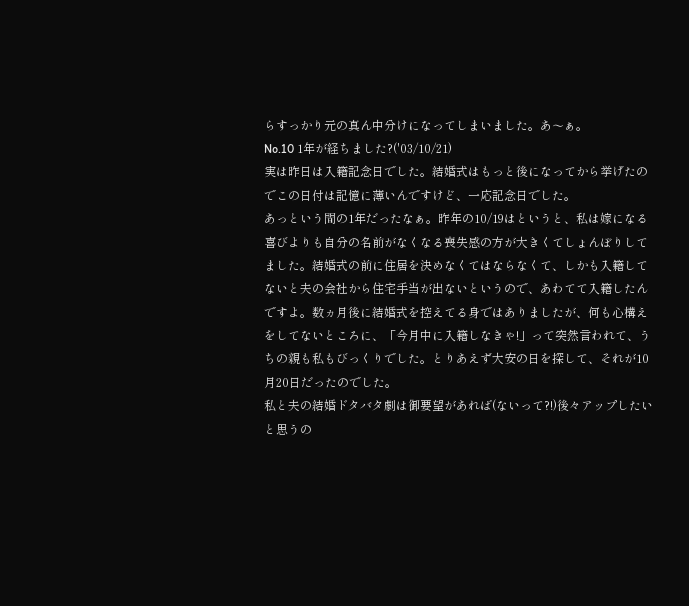らすっかり元の真ん中分けになってしまいました。あ〜ぁ。
No.10 1年が経ちました?('03/10/21)
実は昨日は入籍記念日でした。結婚式はもっと後になってから挙げたのでこの日付は記憶に薄いんですけど、一応記念日でした。
あっという間の1年だったなぁ。昨年の10/19はというと、私は嫁になる喜びよりも自分の名前がなくなる喪失感の方が大きくてしょんぼりしてました。結婚式の前に住居を決めなくてはならなくて、しかも入籍してないと夫の会社から住宅手当が出ないというので、あわてて入籍したんですよ。数ヵ月後に結婚式を控えてる身ではありましたが、何も心構えをしてないところに、「今月中に入籍しなきゃ!」って突然言われて、うちの親も私もびっくりでした。とりあえず大安の日を探して、それが10月20日だったのでした。
私と夫の結婚ドタバタ劇は御要望があれば(ないって?!)後々アップしたいと思うの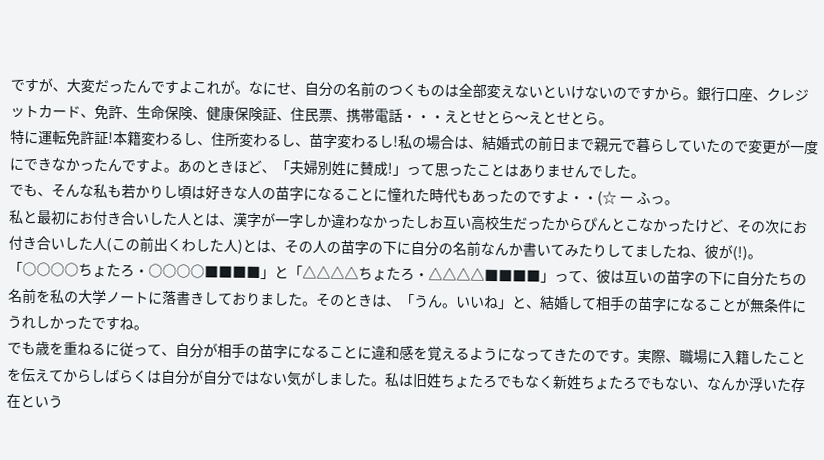ですが、大変だったんですよこれが。なにせ、自分の名前のつくものは全部変えないといけないのですから。銀行口座、クレジットカード、免許、生命保険、健康保険証、住民票、携帯電話・・・えとせとら〜えとせとら。
特に運転免許証!本籍変わるし、住所変わるし、苗字変わるし!私の場合は、結婚式の前日まで親元で暮らしていたので変更が一度にできなかったんですよ。あのときほど、「夫婦別姓に賛成!」って思ったことはありませんでした。
でも、そんな私も若かりし頃は好きな人の苗字になることに憧れた時代もあったのですよ・・(☆ ー ふっ。
私と最初にお付き合いした人とは、漢字が一字しか違わなかったしお互い高校生だったからぴんとこなかったけど、その次にお付き合いした人(この前出くわした人)とは、その人の苗字の下に自分の名前なんか書いてみたりしてましたね、彼が(!)。
「○○○○ちょたろ・○○○○■■■■」と「△△△△ちょたろ・△△△△■■■■」って、彼は互いの苗字の下に自分たちの名前を私の大学ノートに落書きしておりました。そのときは、「うん。いいね」と、結婚して相手の苗字になることが無条件にうれしかったですね。
でも歳を重ねるに従って、自分が相手の苗字になることに違和感を覚えるようになってきたのです。実際、職場に入籍したことを伝えてからしばらくは自分が自分ではない気がしました。私は旧姓ちょたろでもなく新姓ちょたろでもない、なんか浮いた存在という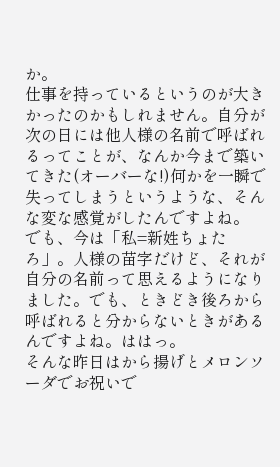か。
仕事を持っているというのが大きかったのかもしれません。自分が次の日には他人様の名前で呼ばれるってことが、なんか今まで築いてきた(オーバーな!)何かを一瞬で失ってしまうというような、そんな変な感覚がしたんですよね。
でも、今は「私=新姓ちょたろ」。人様の苗字だけど、それが自分の名前って思えるようになりました。でも、ときどき後ろから呼ばれると分からないときがあるんですよね。ははっ。
そんな昨日はから揚げとメロンソーダでお祝いで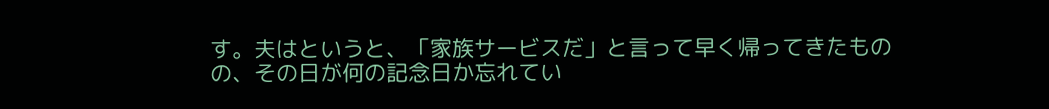す。夫はというと、「家族サービスだ」と言って早く帰ってきたものの、その日が何の記念日か忘れてい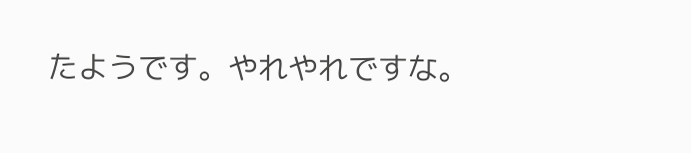たようです。やれやれですな。